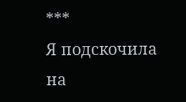***
Я подскочила на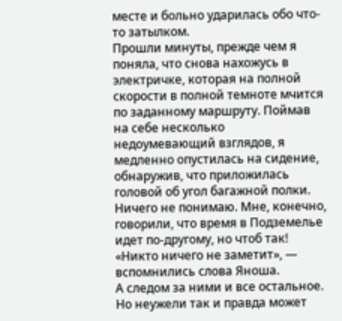месте и больно ударилась обо что-то затылком.
Прошли минуты, прежде чем я поняла, что снова нахожусь в электричке, которая на полной скорости в полной темноте мчится по заданному маршруту. Поймав на себе несколько недоумевающий взглядов, я медленно опустилась на сидение, обнаружив, что приложилась головой об угол багажной полки.
Ничего не понимаю. Мне, конечно, говорили, что время в Подземелье идет по-другому, но чтоб так!
«Никто ничего не заметит», — вспомнились слова Яноша.
А следом за ними и все остальное. Но неужели так и правда может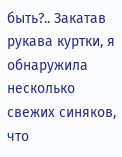быть?.. Закатав рукава куртки, я обнаружила несколько свежих синяков, что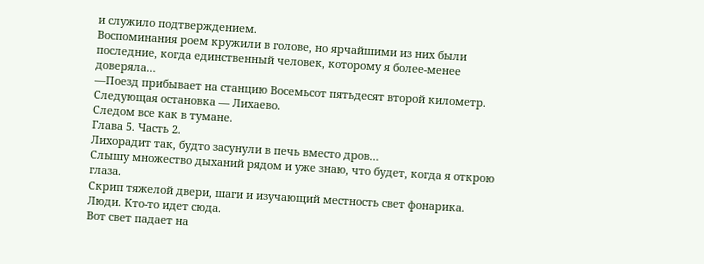и служило подтверждением.
Воспоминания роем кружили в голове, но ярчайшими из них были последние, когда единственный человек, которому я более-менее доверяла…
—Поезд прибывает на станцию Восемьсот пятьдесят второй километр. Следующая остановка — Лихаево.
Следом все как в тумане.
Глава 5. Часть 2.
Лихорадит так, будто засунули в печь вместо дров…
Слышу множество дыханий рядом и уже знаю, что будет, когда я открою глаза.
Скрип тяжелой двери, шаги и изучающий местность свет фонарика. Люди. Кто-то идет сюда.
Вот свет падает на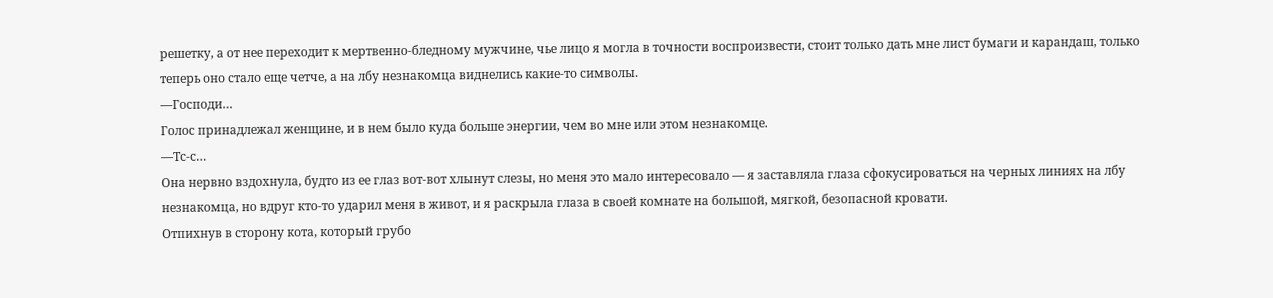решетку, а от нее переходит к мертвенно-бледному мужчине, чье лицо я могла в точности воспроизвести, стоит только дать мне лист бумаги и карандаш, только теперь оно стало еще четче, а на лбу незнакомца виднелись какие-то символы.
—Господи…
Голос принадлежал женщине, и в нем было куда больше энергии, чем во мне или этом незнакомце.
—Тс-с…
Она нервно вздохнула, будто из ее глаз вот-вот хлынут слезы, но меня это мало интересовало — я заставляла глаза сфокусироваться на черных линиях на лбу незнакомца, но вдруг кто-то ударил меня в живот, и я раскрыла глаза в своей комнате на большой, мягкой, безопасной кровати.
Отпихнув в сторону кота, который грубо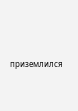приземлился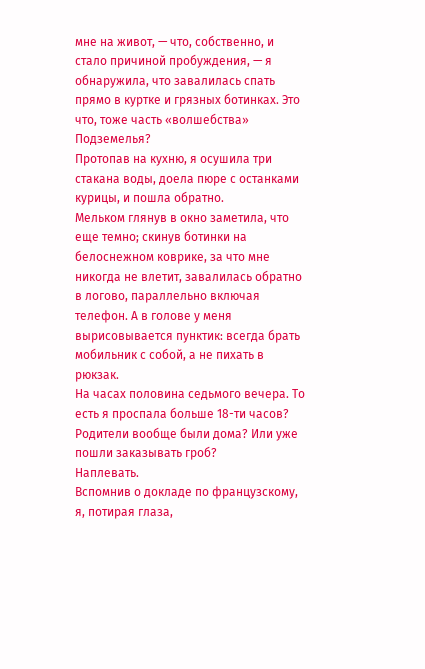мне на живот, — что, собственно, и стало причиной пробуждения, — я обнаружила, что завалилась спать прямо в куртке и грязных ботинках. Это что, тоже часть «волшебства» Подземелья?
Протопав на кухню, я осушила три стакана воды, доела пюре с останками курицы, и пошла обратно.
Мельком глянув в окно заметила, что еще темно; скинув ботинки на белоснежном коврике, за что мне никогда не влетит, завалилась обратно в логово, параллельно включая телефон. А в голове у меня вырисовывается пунктик: всегда брать мобильник с собой, а не пихать в рюкзак.
На часах половина седьмого вечера. То есть я проспала больше 18-ти часов? Родители вообще были дома? Или уже пошли заказывать гроб?
Наплевать.
Вспомнив о докладе по французскому, я, потирая глаза,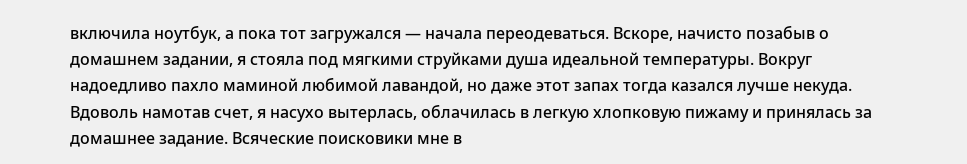включила ноутбук, а пока тот загружался — начала переодеваться. Вскоре, начисто позабыв о домашнем задании, я стояла под мягкими струйками душа идеальной температуры. Вокруг надоедливо пахло маминой любимой лавандой, но даже этот запах тогда казался лучше некуда.
Вдоволь намотав счет, я насухо вытерлась, облачилась в легкую хлопковую пижаму и принялась за домашнее задание. Всяческие поисковики мне в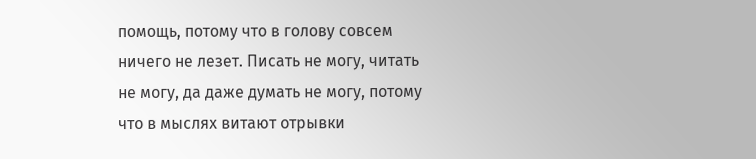помощь, потому что в голову совсем ничего не лезет. Писать не могу, читать не могу, да даже думать не могу, потому что в мыслях витают отрывки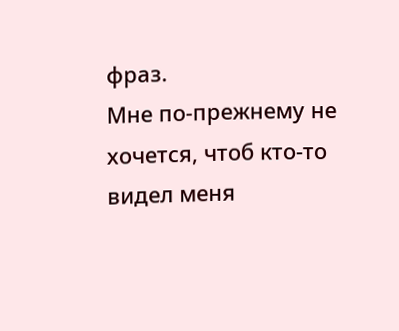фраз.
Мне по-прежнему не хочется, чтоб кто-то видел меня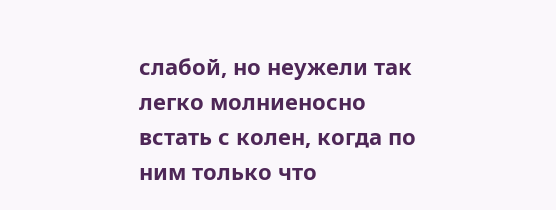слабой, но неужели так легко молниеносно встать с колен, когда по ним только что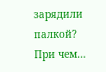зарядили палкой? При чем…